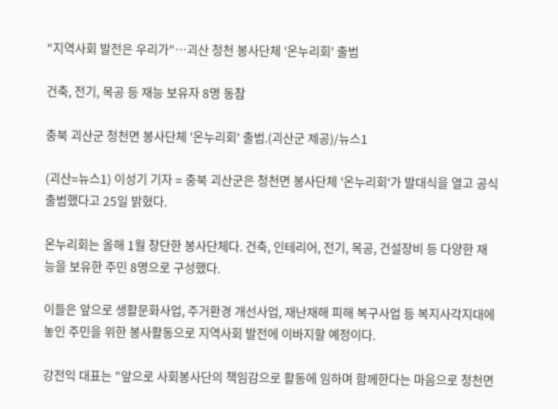"지역사회 발전은 우리가"…괴산 청천 봉사단체 '온누리회' 출범

건축, 전기, 목공 등 재능 보유자 8명 동참

충북 괴산군 청천면 봉사단체 '온누리회' 출범.(괴산군 제공)/뉴스1

(괴산=뉴스1) 이성기 기자 = 충북 괴산군은 청천면 봉사단체 '온누리회'가 발대식을 열고 공식 출범했다고 25일 밝혔다.

온누리회는 올해 1월 창단한 봉사단체다. 건축, 인테리어, 전기, 목공, 건설장비 등 다양한 재능을 보유한 주민 8명으로 구성했다.

이들은 앞으로 생활문화사업, 주거환경 개선사업, 재난재해 피해 복구사업 등 복지사각지대에 놓인 주민을 위한 봉사활동으로 지역사회 발전에 이바지할 예정이다.

강전익 대표는 "앞으로 사회봉사단의 책임감으로 활동에 임하며 함께한다는 마음으로 청천면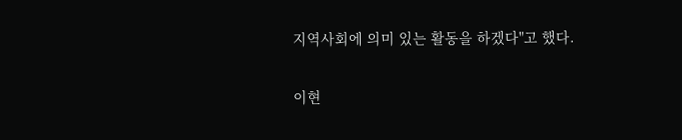지역사회에 의미 있는 활동을 하겠다"고 했다.

이현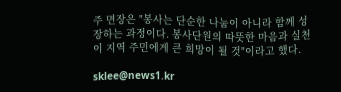주 면장은 "봉사는 단순한 나눔이 아니라 함께 성장하는 과정이다. 봉사단원의 따뜻한 마음과 실천이 지역 주민에게 큰 희망이 될 것"이라고 했다.

sklee@news1.kr